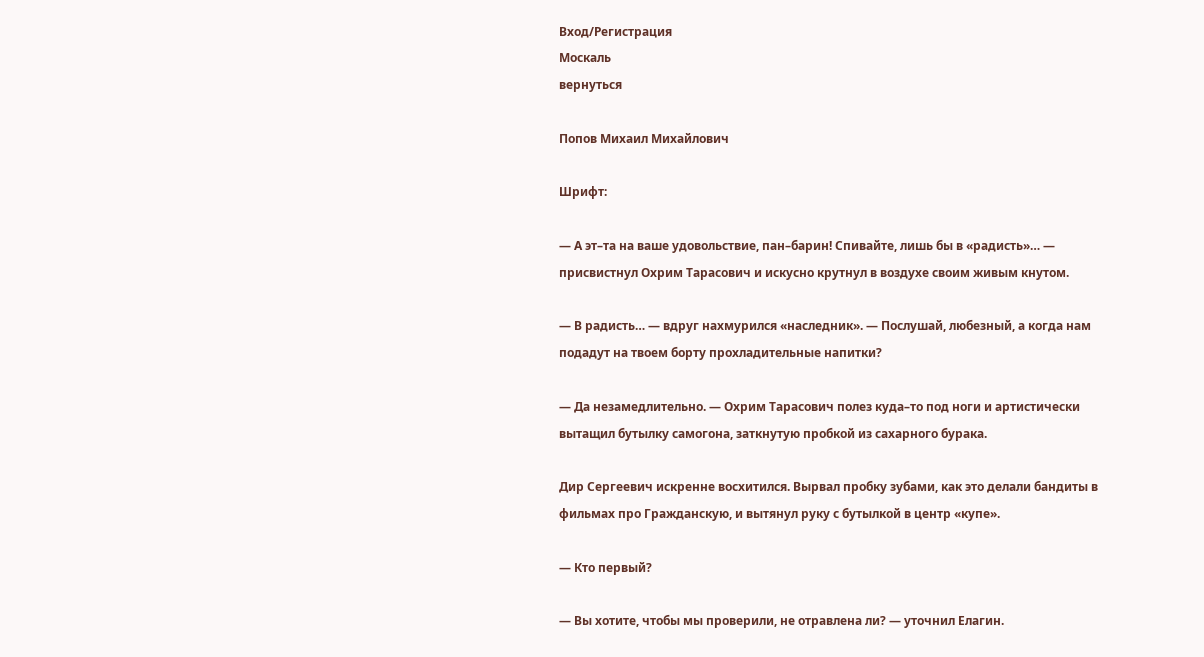Вход/Регистрация
Москаль
вернуться

Попов Михаил Михайлович

Шрифт:

— А эт–та на ваше удовольствие, пан–барин! Спивайте, лишь бы в «радисть»… — присвистнул Охрим Тарасович и искусно крутнул в воздухе своим живым кнутом.

— В радисть… — вдруг нахмурился «наследник». — Послушай, любезный, а когда нам подадут на твоем борту прохладительные напитки?

— Да незамедлительно. — Охрим Тарасович полез куда–то под ноги и артистически вытащил бутылку самогона, заткнутую пробкой из сахарного бурака.

Дир Сергеевич искренне восхитился. Вырвал пробку зубами, как это делали бандиты в фильмах про Гражданскую, и вытянул руку с бутылкой в центр «купе».

— Кто первый?

— Вы хотите, чтобы мы проверили, не отравлена ли? — уточнил Елагин.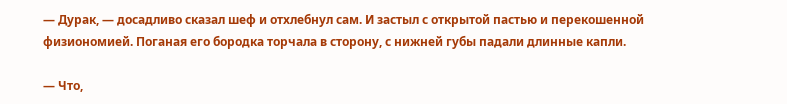— Дурак, — досадливо сказал шеф и отхлебнул сам. И застыл с открытой пастью и перекошенной физиономией. Поганая его бородка торчала в сторону, с нижней губы падали длинные капли.

— Что,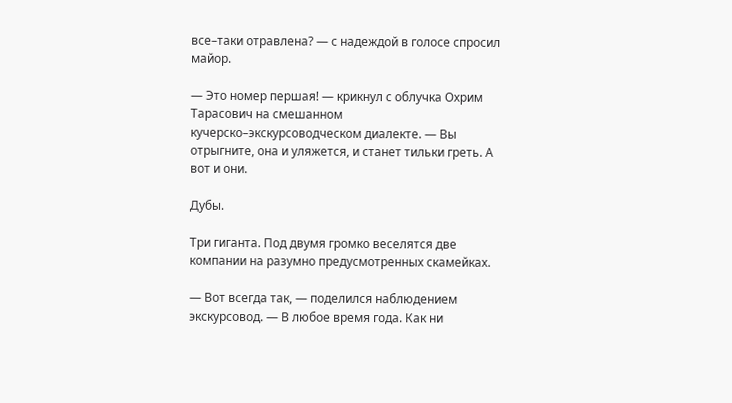все–таки отравлена? — с надеждой в голосе спросил майор.

— Это номер першая! — крикнул с облучка Охрим Тарасович на смешанном кучерско–экскурсоводческом диалекте. — Вы отрыгните, она и уляжется, и станет тильки греть. А вот и они.

Дубы.

Три гиганта. Под двумя громко веселятся две компании на разумно предусмотренных скамейках.

— Вот всегда так, — поделился наблюдением экскурсовод. — В любое время года. Как ни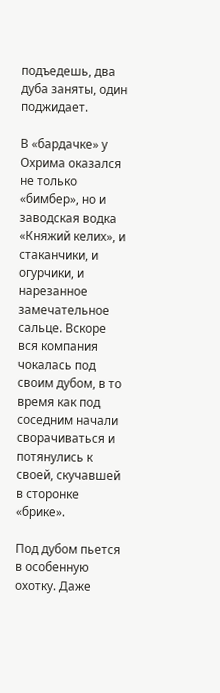подъедешь, два дуба заняты, один поджидает.

В «бардачке» у Охрима оказался не только «бимбер», но и заводская водка «Княжий келих», и стаканчики, и огурчики, и нарезанное замечательное сальце. Вскоре вся компания чокалась под своим дубом, в то время как под соседним начали сворачиваться и потянулись к своей, скучавшей в сторонке «брике».

Под дубом пьется в особенную охотку. Даже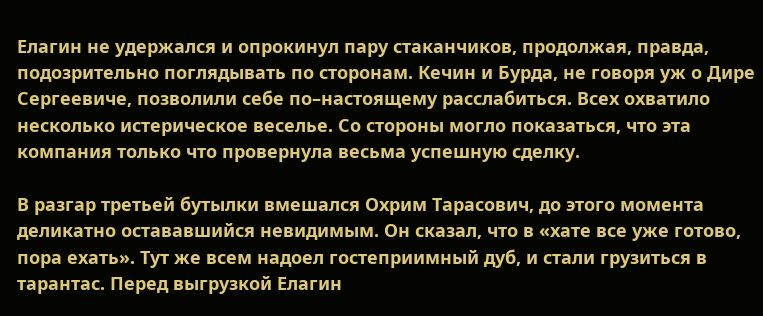Елагин не удержался и опрокинул пару стаканчиков, продолжая, правда, подозрительно поглядывать по сторонам. Кечин и Бурда, не говоря уж о Дире Сергеевиче, позволили себе по–настоящему расслабиться. Всех охватило несколько истерическое веселье. Со стороны могло показаться, что эта компания только что провернула весьма успешную сделку.

В разгар третьей бутылки вмешался Охрим Тарасович, до этого момента деликатно остававшийся невидимым. Он сказал, что в «хате все уже готово, пора ехать». Тут же всем надоел гостеприимный дуб, и стали грузиться в тарантас. Перед выгрузкой Елагин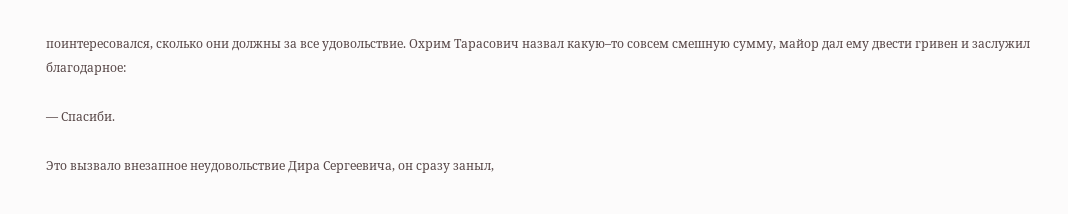поинтересовался, сколько они должны за все удовольствие. Охрим Тарасович назвал какую–то совсем смешную сумму, майор дал ему двести гривен и заслужил благодарное:

— Спасиби.

Это вызвало внезапное неудовольствие Дира Сергеевича, он сразу заныл,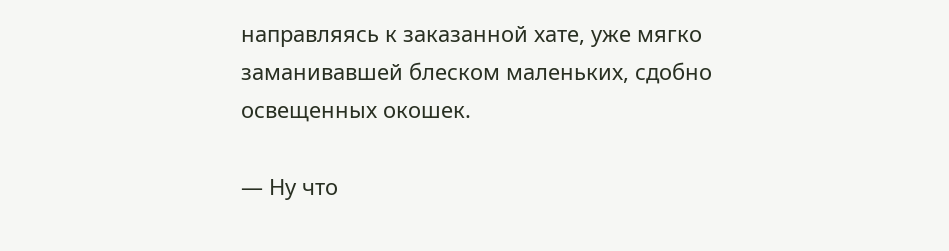направляясь к заказанной хате, уже мягко заманивавшей блеском маленьких, сдобно освещенных окошек.

— Ну что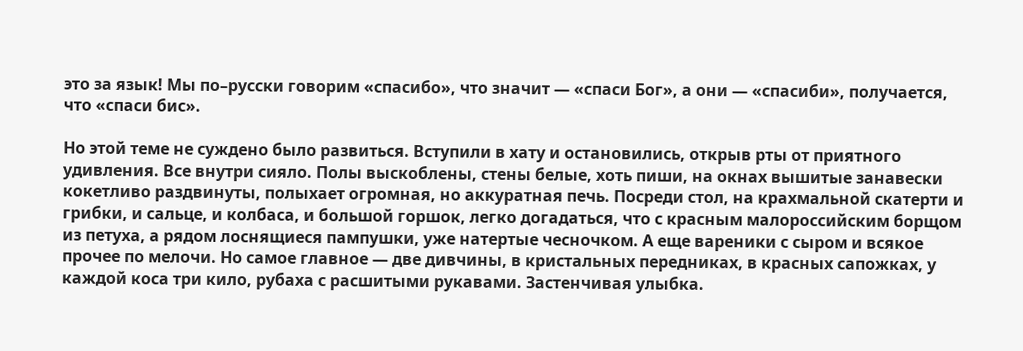это за язык! Мы по–русски говорим «спасибо», что значит — «спаси Бог», а они — «спасиби», получается, что «спаси бис».

Но этой теме не суждено было развиться. Вступили в хату и остановились, открыв рты от приятного удивления. Все внутри сияло. Полы выскоблены, стены белые, хоть пиши, на окнах вышитые занавески кокетливо раздвинуты, полыхает огромная, но аккуратная печь. Посреди стол, на крахмальной скатерти и грибки, и сальце, и колбаса, и большой горшок, легко догадаться, что с красным малороссийским борщом из петуха, а рядом лоснящиеся пампушки, уже натертые чесночком. А еще вареники с сыром и всякое прочее по мелочи. Но самое главное — две дивчины, в кристальных передниках, в красных сапожках, у каждой коса три кило, рубаха с расшитыми рукавами. Застенчивая улыбка.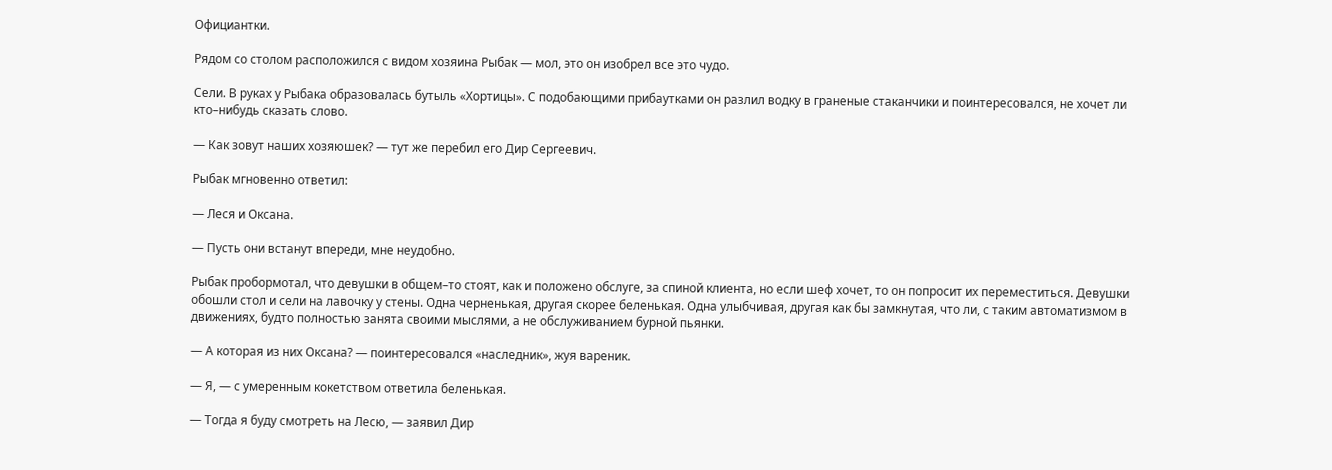Официантки.

Рядом со столом расположился с видом хозяина Рыбак — мол, это он изобрел все это чудо.

Сели. В руках у Рыбака образовалась бутыль «Хортицы». С подобающими прибаутками он разлил водку в граненые стаканчики и поинтересовался, не хочет ли кто–нибудь сказать слово.

— Как зовут наших хозяюшек? — тут же перебил его Дир Сергеевич.

Рыбак мгновенно ответил:

— Леся и Оксана.

— Пусть они встанут впереди, мне неудобно.

Рыбак пробормотал, что девушки в общем–то стоят, как и положено обслуге, за спиной клиента, но если шеф хочет, то он попросит их переместиться. Девушки обошли стол и сели на лавочку у стены. Одна черненькая, другая скорее беленькая. Одна улыбчивая, другая как бы замкнутая, что ли, с таким автоматизмом в движениях, будто полностью занята своими мыслями, а не обслуживанием бурной пьянки.

— А которая из них Оксана? — поинтересовался «наследник», жуя вареник.

— Я, — с умеренным кокетством ответила беленькая.

— Тогда я буду смотреть на Лесю, — заявил Дир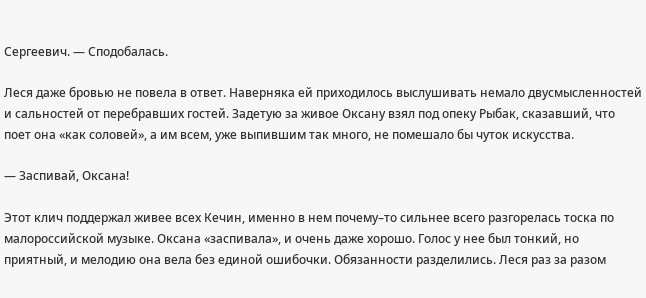Сергеевич. — Сподобалась.

Леся даже бровью не повела в ответ. Наверняка ей приходилось выслушивать немало двусмысленностей и сальностей от перебравших гостей. Задетую за живое Оксану взял под опеку Рыбак, сказавший, что поет она «как соловей», а им всем, уже выпившим так много, не помешало бы чуток искусства.

— Заспивай, Оксана!

Этот клич поддержал живее всех Кечин, именно в нем почему–то сильнее всего разгорелась тоска по малороссийской музыке. Оксана «заспивала», и очень даже хорошо. Голос у нее был тонкий, но приятный, и мелодию она вела без единой ошибочки. Обязанности разделились. Леся раз за разом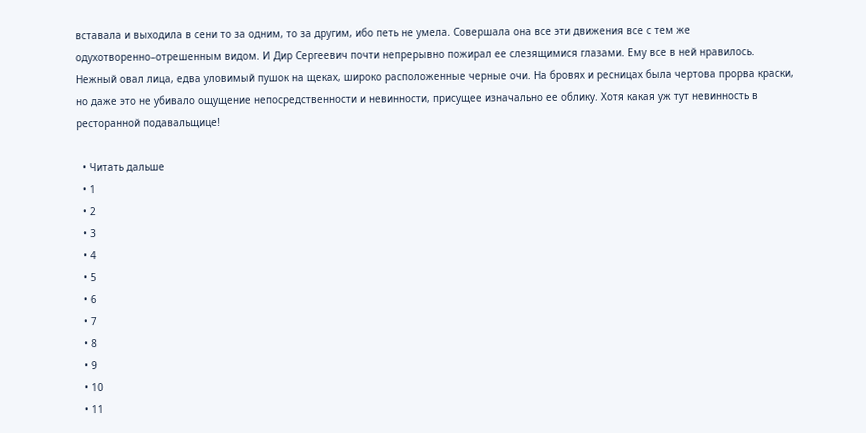вставала и выходила в сени то за одним, то за другим, ибо петь не умела. Совершала она все эти движения все с тем же одухотворенно–отрешенным видом. И Дир Сергеевич почти непрерывно пожирал ее слезящимися глазами. Ему все в ней нравилось. Нежный овал лица, едва уловимый пушок на щеках, широко расположенные черные очи. На бровях и ресницах была чертова прорва краски, но даже это не убивало ощущение непосредственности и невинности, присущее изначально ее облику. Хотя какая уж тут невинность в ресторанной подавальщице!

  • Читать дальше
  • 1
  • 2
  • 3
  • 4
  • 5
  • 6
  • 7
  • 8
  • 9
  • 10
  • 11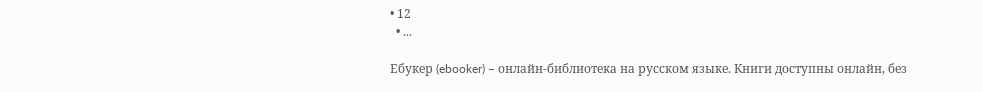• 12
  • ...

Ебукер (ebooker) – онлайн-библиотека на русском языке. Книги доступны онлайн, без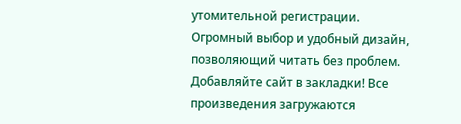утомительной регистрации. Огромный выбор и удобный дизайн, позволяющий читать без проблем. Добавляйте сайт в закладки! Все произведения загружаются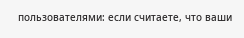пользователями: если считаете, что ваши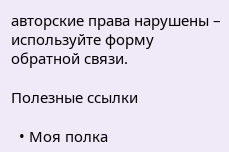авторские права нарушены – используйте форму обратной связи.

Полезные ссылки

  • Моя полка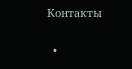Контакты

  •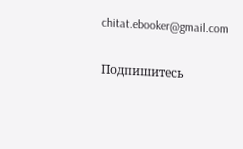chitat.ebooker@gmail.com

Подпишитесь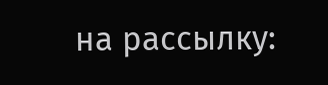на рассылку: